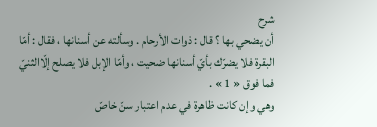شرح
أن يضحي بها ؟ قال : ذوات الأرحام . وسألته عن أسنانها ، فقال : أمّا البقرة فلا يضرّك بأيّ أسنانها ضحيت ، وأمّا الإبل فلا يصلح إلّاالثنيّ فما فوق « 1 » .
وهي وإن كانت ظاهرة في عدم اعتبار سنّ خاصّ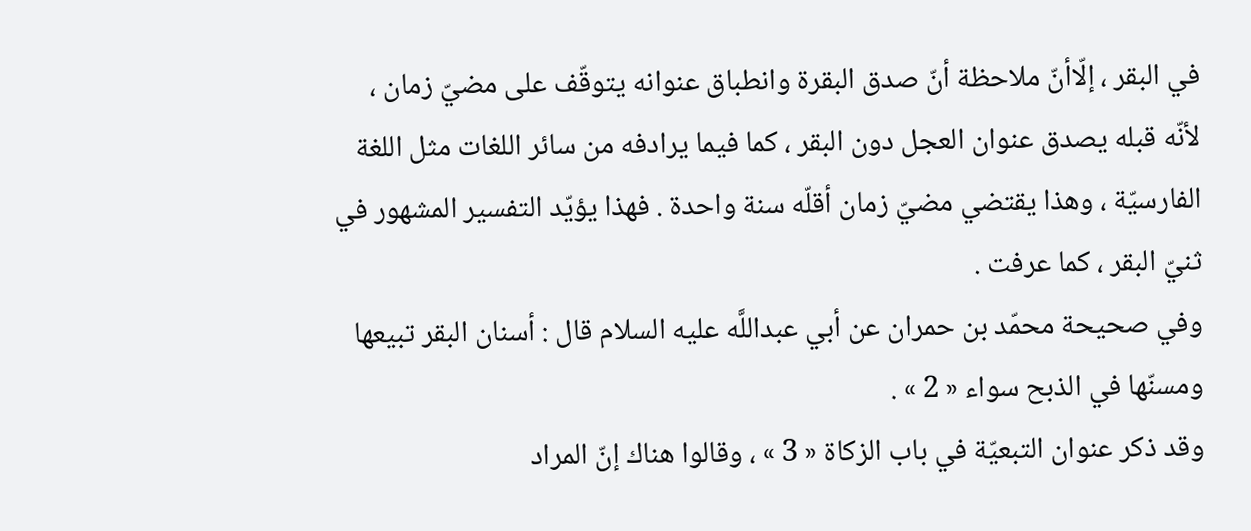في البقر ، إلّاأنّ ملاحظة أنّ صدق البقرة وانطباق عنوانه يتوقّف على مضيّ زمان ، لأنّه قبله يصدق عنوان العجل دون البقر ، كما فيما يرادفه من سائر اللغات مثل اللغة الفارسيّة ، وهذا يقتضي مضيّ زمان أقلّه سنة واحدة . فهذا يؤيّد التفسير المشهور في ثنيّ البقر ، كما عرفت .
وفي صحيحة محمّد بن حمران عن أبي عبداللَّه عليه السلام قال : أسنان البقر تبيعها ومسنّها في الذبح سواء « 2 » .
وقد ذكر عنوان التبعيّة في باب الزكاة « 3 » ، وقالوا هناك إنّ المراد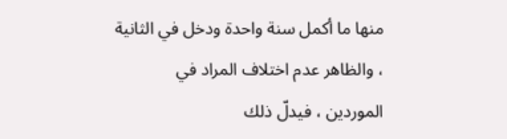منها ما أكمل سنة واحدة ودخل في الثانية ، والظاهر عدم اختلاف المراد في الموردين ، فيدلّ ذلك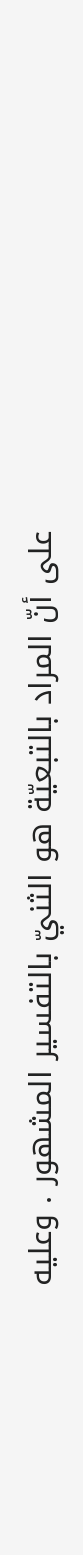على أنّ المراد بالتبعيّة هو الثنيّ بالتفسير المشهور . وعليه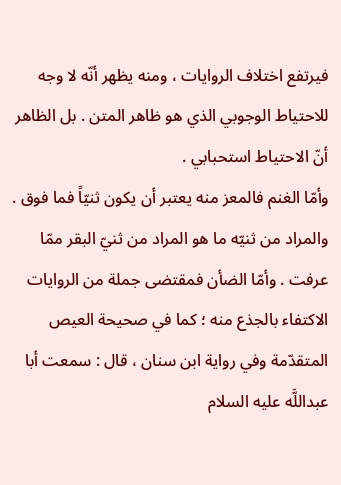فيرتفع اختلاف الروايات ، ومنه يظهر أنّه لا وجه للاحتياط الوجوبي الذي هو ظاهر المتن . بل الظاهر أنّ الاحتياط استحبابي .
وأمّا الغنم فالمعز منه يعتبر أن يكون ثنيّاً فما فوق . والمراد من ثنيّه ما هو المراد من ثنيّ البقر ممّا عرفت . وأمّا الضأن فمقتضى جملة من الروايات الاكتفاء بالجذع منه ؛ كما في صحيحة العيص المتقدّمة وفي رواية ابن سنان ، قال : سمعت أبا عبداللَّه عليه السلام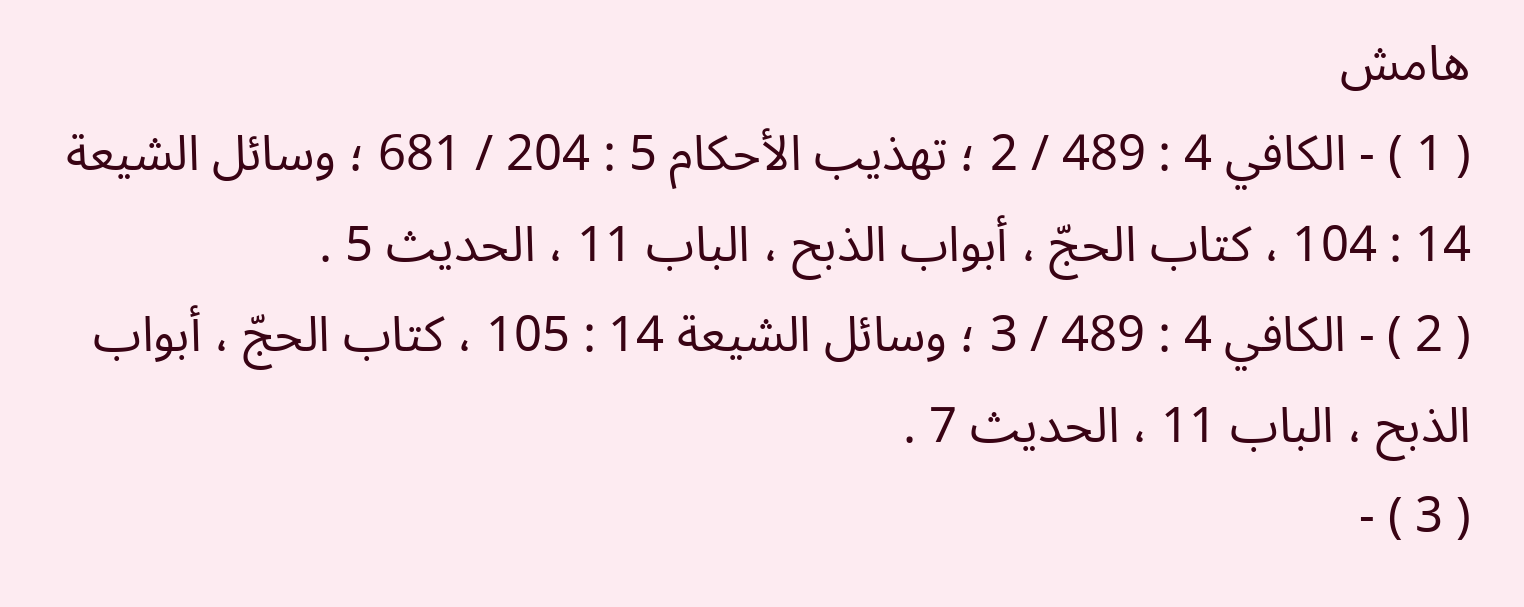هامش
( 1 ) - الكافي 4 : 489 / 2 ؛ تهذيب الأحكام 5 : 204 / 681 ؛ وسائل الشيعة 14 : 104 ، كتاب الحجّ ، أبواب الذبح ، الباب 11 ، الحديث 5 .
( 2 ) - الكافي 4 : 489 / 3 ؛ وسائل الشيعة 14 : 105 ، كتاب الحجّ ، أبواب الذبح ، الباب 11 ، الحديث 7 .
( 3 ) -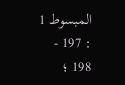المبسوط 1 : 197 - 198 ؛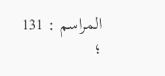المراسم : 131 ؛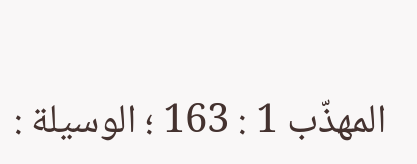المهذّب 1 : 163 ؛ الوسيلة :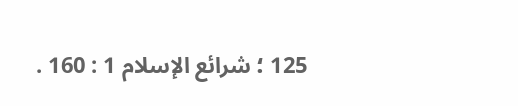125 ؛ شرائع الإسلام 1 : 160 .